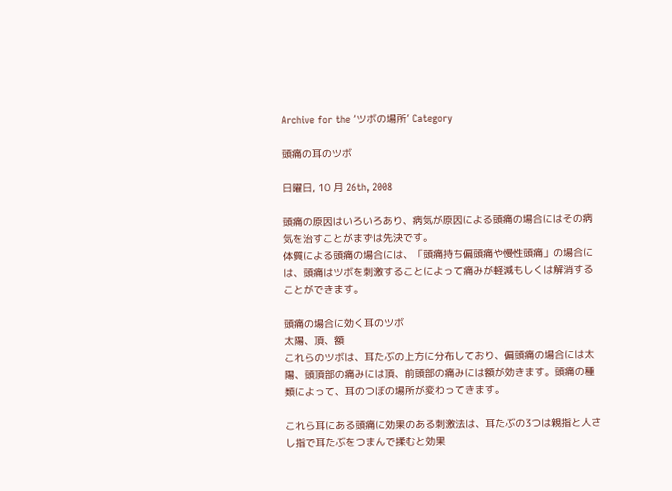Archive for the ‘ツボの場所’ Category

頭痛の耳のツボ

日曜日, 10 月 26th, 2008

頭痛の原因はいろいろあり、病気が原因による頭痛の場合にはその病気を治すことがまずは先決です。
体質による頭痛の場合には、「頭痛持ち偏頭痛や慢性頭痛」の場合には、頭痛はツボを刺激することによって痛みが軽減もしくは解消することができます。

頭痛の場合に効く耳のツボ
太陽、頂、額
これらのツボは、耳たぶの上方に分布しており、偏頭痛の場合には太陽、頭頂部の痛みには頂、前頭部の痛みには額が効きます。頭痛の種類によって、耳のつぼの場所が変わってきます。

これら耳にある頭痛に効果のある刺激法は、耳たぶの3つは親指と人さし指で耳たぶをつまんで揉むと効果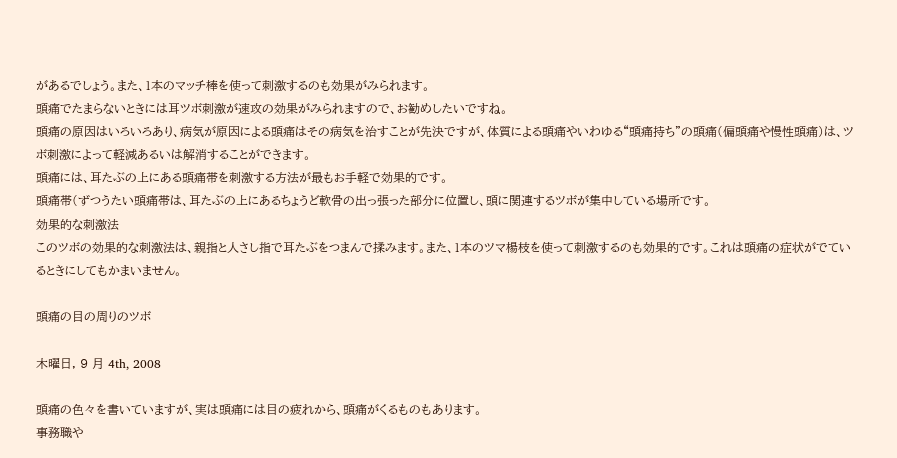があるでしょう。また、1本のマッチ棒を使って刺激するのも効果がみられます。
頭痛でたまらないときには耳ツボ刺激が速攻の効果がみられますので、お勧めしたいですね。
頭痛の原因はいろいろあり、病気が原因による頭痛はその病気を治すことが先決ですが、体質による頭痛やいわゆる“頭痛持ち”の頭痛(偏頭痛や慢性頭痛)は、ツボ刺激によって軽減あるいは解消することができます。
頭痛には、耳たぶの上にある頭痛帯を刺激する方法が最もお手軽で効果的です。
頭痛帯(ずつうたい頭痛帯は、耳たぶの上にあるちょうど軟骨の出っ張った部分に位置し、頭に関連するツボが集中している場所です。
効果的な刺激法
このツボの効果的な刺激法は、親指と人さし指で耳たぶをつまんで揉みます。また、1本のツマ楊枝を使って刺激するのも効果的です。これは頭痛の症状がでているときにしてもかまいません。

頭痛の目の周りのツボ

木曜日, 9 月 4th, 2008

頭痛の色々を書いていますが、実は頭痛には目の疲れから、頭痛がくるものもあります。
事務職や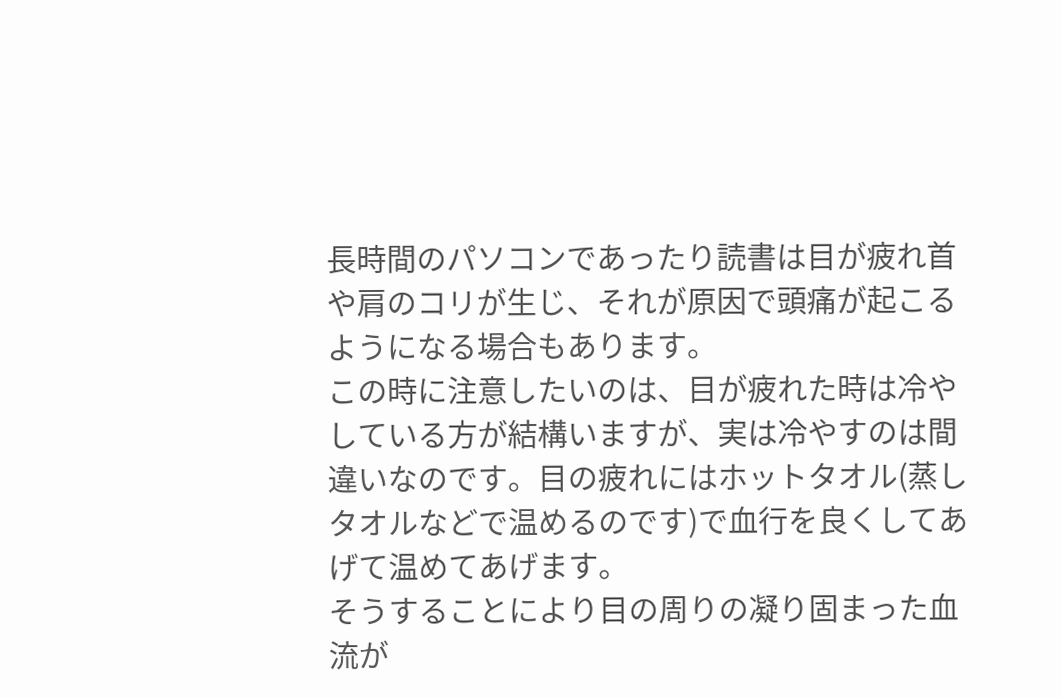長時間のパソコンであったり読書は目が疲れ首や肩のコリが生じ、それが原因で頭痛が起こるようになる場合もあります。
この時に注意したいのは、目が疲れた時は冷やしている方が結構いますが、実は冷やすのは間違いなのです。目の疲れにはホットタオル(蒸しタオルなどで温めるのです)で血行を良くしてあげて温めてあげます。
そうすることにより目の周りの凝り固まった血流が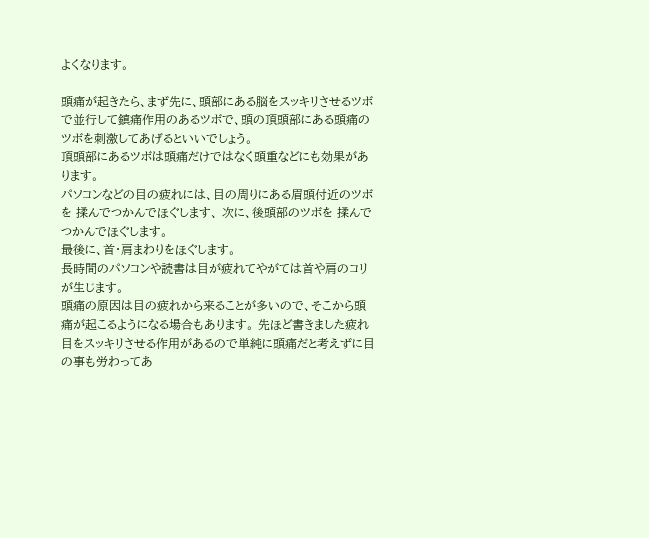よくなります。

頭痛が起きたら、まず先に、頭部にある脳をスッキリさせるツボで並行して鎮痛作用のあるツボで、頭の頂頭部にある頭痛のツボを刺激してあげるといいでしょう。
頂頭部にあるツボは頭痛だけではなく頭重などにも効果があります。
パソコンなどの目の疲れには、目の周りにある眉頭付近のツボを 揉んでつかんでほぐします、 次に、後頭部のツボを 揉んでつかんでほぐします。
最後に、首・肩まわりをほぐします。
長時間のパソコンや読書は目が疲れてやがては首や肩のコリが生じます。
頭痛の原因は目の疲れから来ることが多いので、そこから頭痛が起こるようになる場合もあります。 先ほど書きました疲れ目をスッキリさせる作用があるので単純に頭痛だと考えずに目の事も労わってあ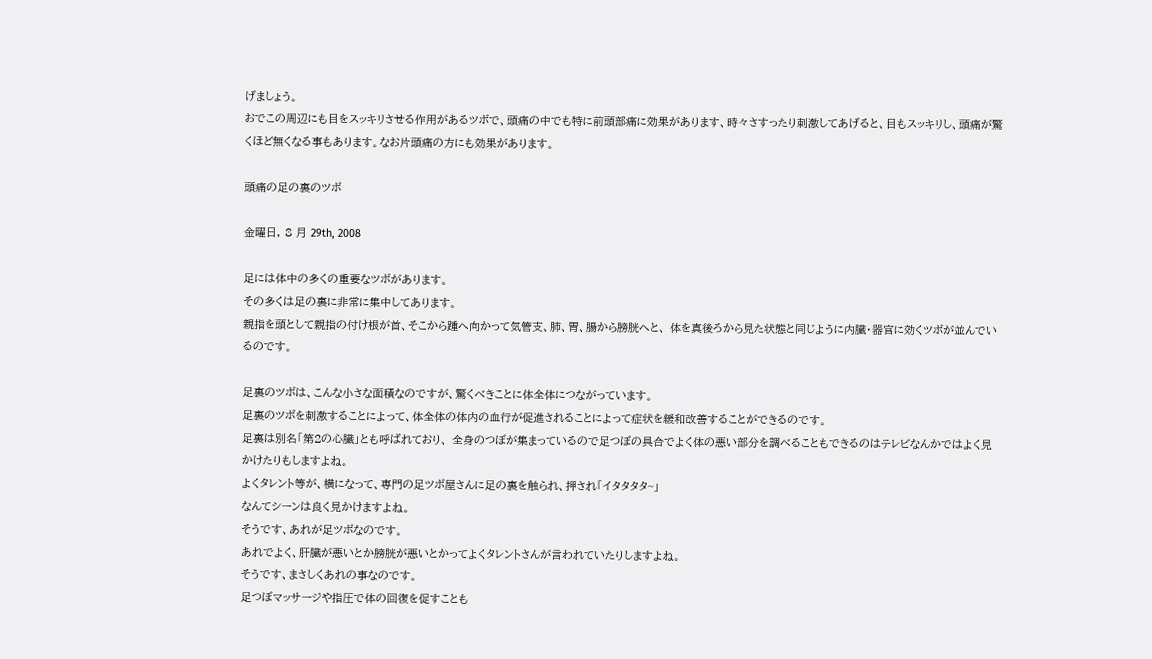げましょう。
おでこの周辺にも目をスッキリさせる作用があるツボで、頭痛の中でも特に前頭部痛に効果があります、時々さすったり刺激してあげると、目もスッキリし、頭痛が驚くほど無くなる事もあります。なお片頭痛の方にも効果があります。

頭痛の足の裏のツボ

金曜日, 8 月 29th, 2008

足には体中の多くの重要なツボがあります。
その多くは足の裏に非常に集中してあります。
親指を頭として親指の付け根が首、そこから踵へ向かって気管支、肺、胃、腸から膀胱へと、 体を真後ろから見た状態と同じように内臓・器官に効くツボが並んでいるのです。

足裏のツボは、こんな小さな面積なのですが、驚くべきことに体全体につながっています。
足裏のツボを刺激することによって、体全体の体内の血行が促進されることによって症状を緩和改善することができるのです。
足裏は別名「第2の心臓」とも呼ばれており、 全身のつぼが集まっているので足つぼの具合でよく体の悪い部分を調べることもできるのはテレビなんかではよく見かけたりもしますよね。
よくタレント等が、横になって、専門の足ツボ屋さんに足の裏を触られ、押され「イタタタタ~」
なんてシーンは良く見かけますよね。
そうです、あれが足ツボなのです。
あれでよく、肝臓が悪いとか膀胱が悪いとかってよくタレントさんが言われていたりしますよね。
そうです、まさしくあれの事なのです。
足つぼマッサージや指圧で体の回復を促すことも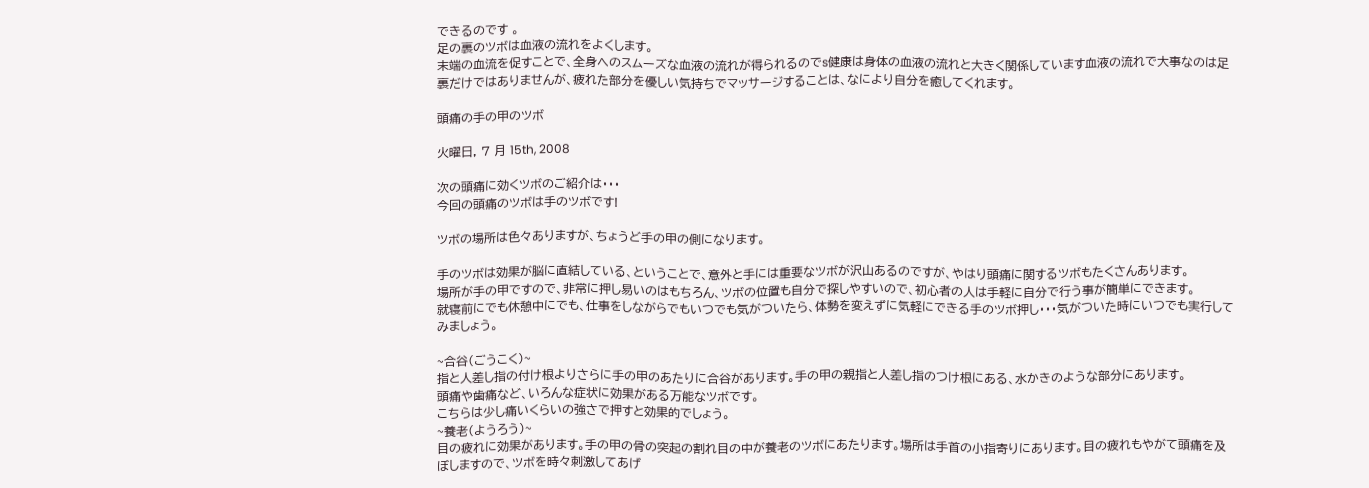できるのです 。
足の裏のツボは血液の流れをよくします。
末端の血流を促すことで、全身へのスムーズな血液の流れが得られるのでs健康は身体の血液の流れと大きく関係しています血液の流れで大事なのは足裏だけではありませんが、疲れた部分を優しい気持ちでマッサージすることは、なにより自分を癒してくれます。

頭痛の手の甲のツボ

火曜日, 7 月 15th, 2008

次の頭痛に効くツボのご紹介は・・・
今回の頭痛のツボは手のツボです!

ツボの場所は色々ありますが、ちょうど手の甲の側になります。

手のツボは効果が脳に直結している、ということで、意外と手には重要なツボが沢山あるのですが、やはり頭痛に関するツボもたくさんあります。
場所が手の甲ですので、非常に押し易いのはもちろん、ツボの位置も自分で探しやすいので、初心者の人は手軽に自分で行う事が簡単にできます。
就寝前にでも休憩中にでも、仕事をしながらでもいつでも気がついたら、体勢を変えずに気軽にできる手のツボ押し・・・気がついた時にいつでも実行してみましょう。

~合谷(ごうこく)~
指と人差し指の付け根よりさらに手の甲のあたりに合谷があります。手の甲の親指と人差し指のつけ根にある、水かきのような部分にあります。
頭痛や歯痛など、いろんな症状に効果がある万能なツボです。
こちらは少し痛いくらいの強さで押すと効果的でしょう。
~養老(ようろう)~
目の疲れに効果があります。手の甲の骨の突起の割れ目の中が養老のツボにあたります。場所は手首の小指寄りにあります。目の疲れもやがて頭痛を及ぼしますので、ツボを時々刺激してあげ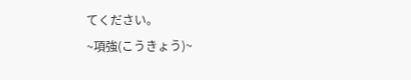てください。
~項強(こうきょう)~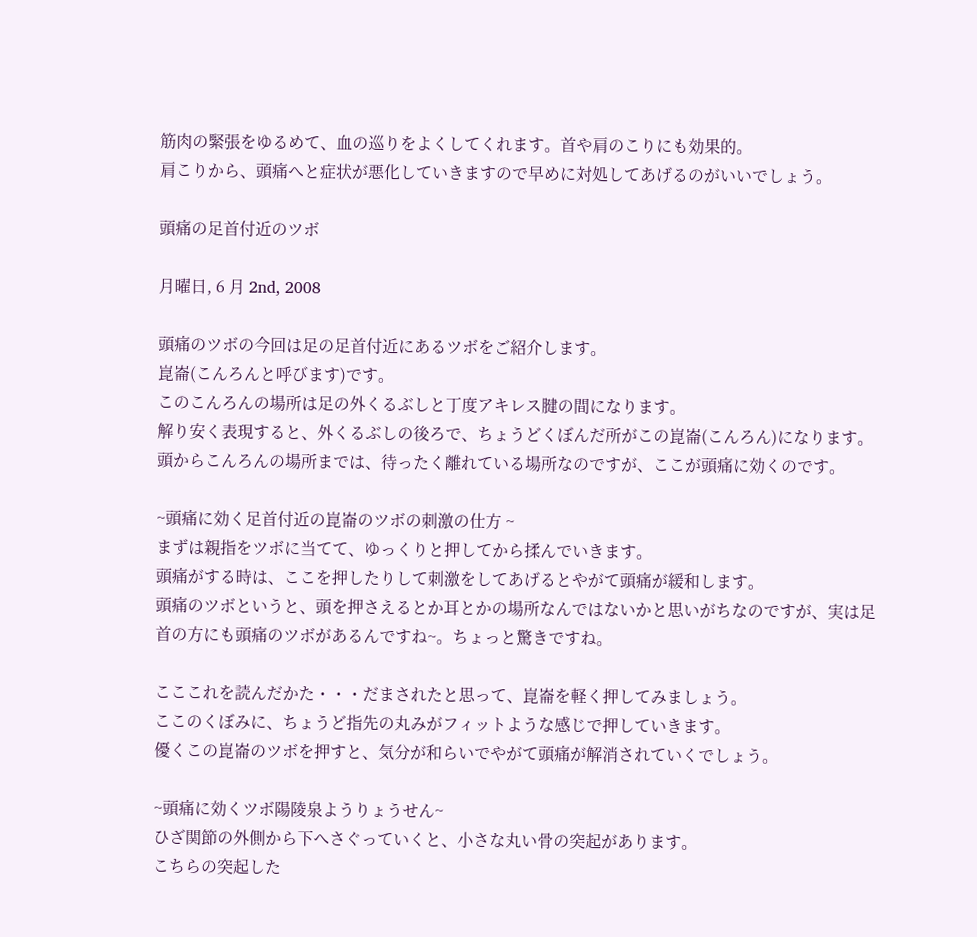筋肉の緊張をゆるめて、血の巡りをよくしてくれます。首や肩のこりにも効果的。
肩こりから、頭痛へと症状が悪化していきますので早めに対処してあげるのがいいでしょう。

頭痛の足首付近のツボ

月曜日, 6 月 2nd, 2008

頭痛のツボの今回は足の足首付近にあるツボをご紹介します。
崑崙(こんろんと呼びます)です。
このこんろんの場所は足の外くるぶしと丁度アキレス腱の間になります。
解り安く表現すると、外くるぶしの後ろで、ちょうどくぼんだ所がこの崑崙(こんろん)になります。
頭からこんろんの場所までは、待ったく離れている場所なのですが、ここが頭痛に効くのです。

~頭痛に効く足首付近の崑崙のツボの刺激の仕方 ~
まずは親指をツボに当てて、ゆっくりと押してから揉んでいきます。
頭痛がする時は、ここを押したりして刺激をしてあげるとやがて頭痛が緩和します。
頭痛のツボというと、頭を押さえるとか耳とかの場所なんではないかと思いがちなのですが、実は足首の方にも頭痛のツボがあるんですね~。ちょっと驚きですね。

こここれを読んだかた・・・だまされたと思って、崑崙を軽く押してみましょう。
ここのくぼみに、ちょうど指先の丸みがフィットような感じで押していきます。
優くこの崑崙のツボを押すと、気分が和らいでやがて頭痛が解消されていくでしょう。

~頭痛に効くツボ陽陵泉ようりょうせん~
ひざ関節の外側から下へさぐっていくと、小さな丸い骨の突起があります。
こちらの突起した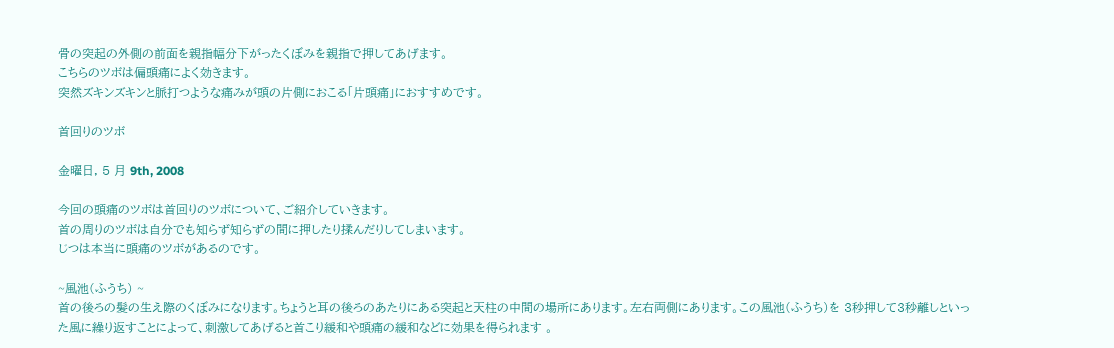骨の突起の外側の前面を親指幅分下がったくぼみを親指で押してあげます。
こちらのツボは偏頭痛によく効きます。
突然ズキンズキンと脈打つような痛みが頭の片側におこる「片頭痛」におすすめです。

首回りのツボ

金曜日, 5 月 9th, 2008

今回の頭痛のツボは首回りのツボについて、ご紹介していきます。
首の周りのツボは自分でも知らず知らずの間に押したり揉んだりしてしまいます。
じつは本当に頭痛のツボがあるのです。

~風池(ふうち) ~
首の後ろの髪の生え際のくぼみになります。ちょうと耳の後ろのあたりにある突起と天柱の中間の場所にあります。左右両側にあります。この風池(ふうち)を 3秒押して3秒離しといった風に繰り返すことによって、刺激してあげると首こり緩和や頭痛の緩和などに効果を得られます 。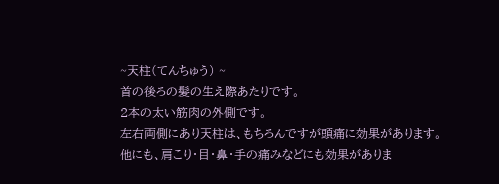~天柱(てんちゅう) ~
首の後ろの髪の生え際あたりです。
2本の太い筋肉の外側です。
左右両側にあり天柱は、もちろんですが頭痛に効果があります。
他にも、肩こり・目・鼻・手の痛みなどにも効果がありま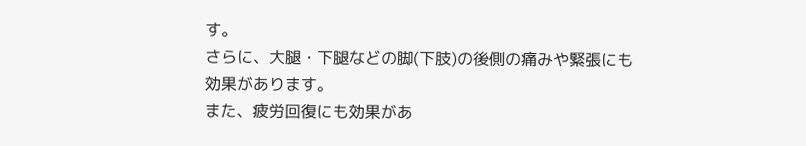す。
さらに、大腿・下腿などの脚(下肢)の後側の痛みや緊張にも効果があります。
また、疲労回復にも効果があ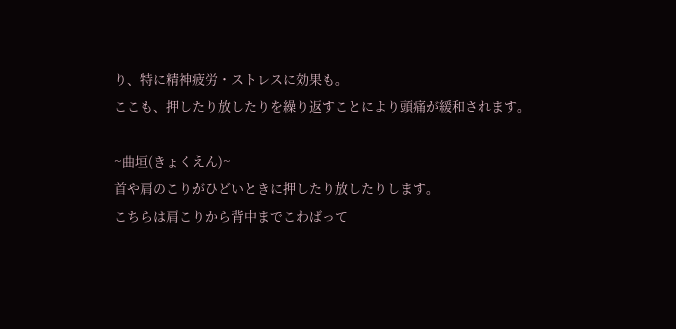り、特に精神疲労・ストレスに効果も。
ここも、押したり放したりを繰り返すことにより頭痛が緩和されます。

~曲垣(きょくえん)~
首や肩のこりがひどいときに押したり放したりします。
こちらは肩こりから背中までこわばって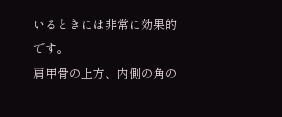いるときには非常に効果的です。
肩甲骨の上方、内側の角の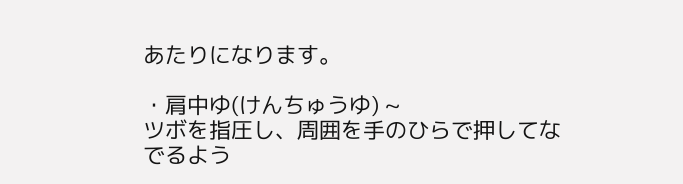あたりになります。

・肩中ゆ(けんちゅうゆ) ~
ツボを指圧し、周囲を手のひらで押してなでるよう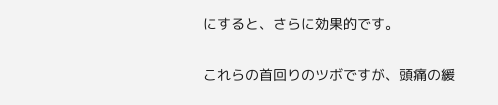にすると、さらに効果的です。

これらの首回りのツボですが、頭痛の緩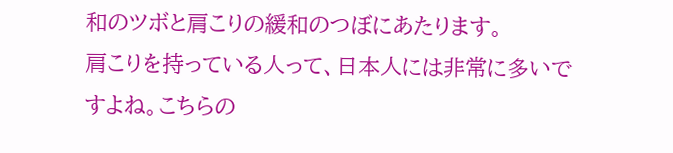和のツボと肩こりの緩和のつぼにあたります。
肩こりを持っている人って、日本人には非常に多いですよね。こちらの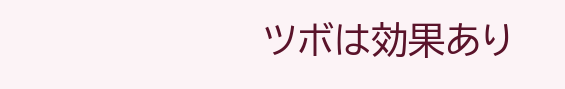ツボは効果あり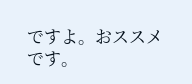ですよ。おススメです。